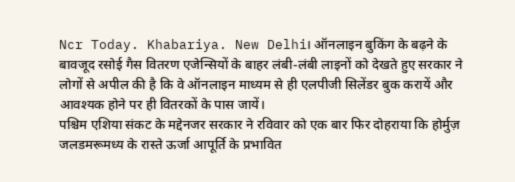Ncr Today. Khabariya. New Delhi। ऑनलाइन बुकिंग के बढ़ने के बावजूद रसोई गैस वितरण एजेन्सियों के बाहर लंबी-लंबी लाइनों को देखते हुए सरकार ने लोगों से अपील की है कि वे ऑनलाइन माध्यम से ही एलपीजी सिलेंडर बुक करायें और आवश्यक होने पर ही वितरकों के पास जायें।
पश्चिम एशिया संकट के मद्देनजर सरकार ने रविवार को एक बार फिर दोहराया कि होर्मुज़ जलडमरूमध्य के रास्ते ऊर्जा आपूर्ति के प्रभावित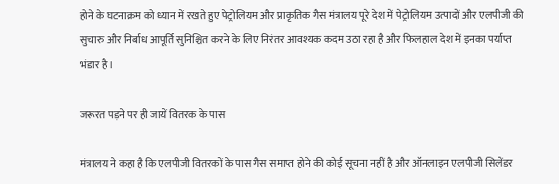होने के घटनाक्रम को ध्यान में रखते हुए पेट्रोलियम और प्राकृतिक गैस मंत्रालय पूरे देश में पेट्रोलियम उत्पादों और एलपीजी की सुचारु और निर्बाध आपूर्ति सुनिश्चित करने के लिए निरंतर आवश्यक कदम उठा रहा है और फिलहाल देश में इनका पर्याप्त भंडार है।

जरूरत पड़ने पर ही जायें वितरक के पास

मंत्रालय ने कहा है कि एलपीजी वितरकों के पास गैस समाप्त होने की कोई सूचना नहीं है और ऑनलाइन एलपीजी सिलेंडर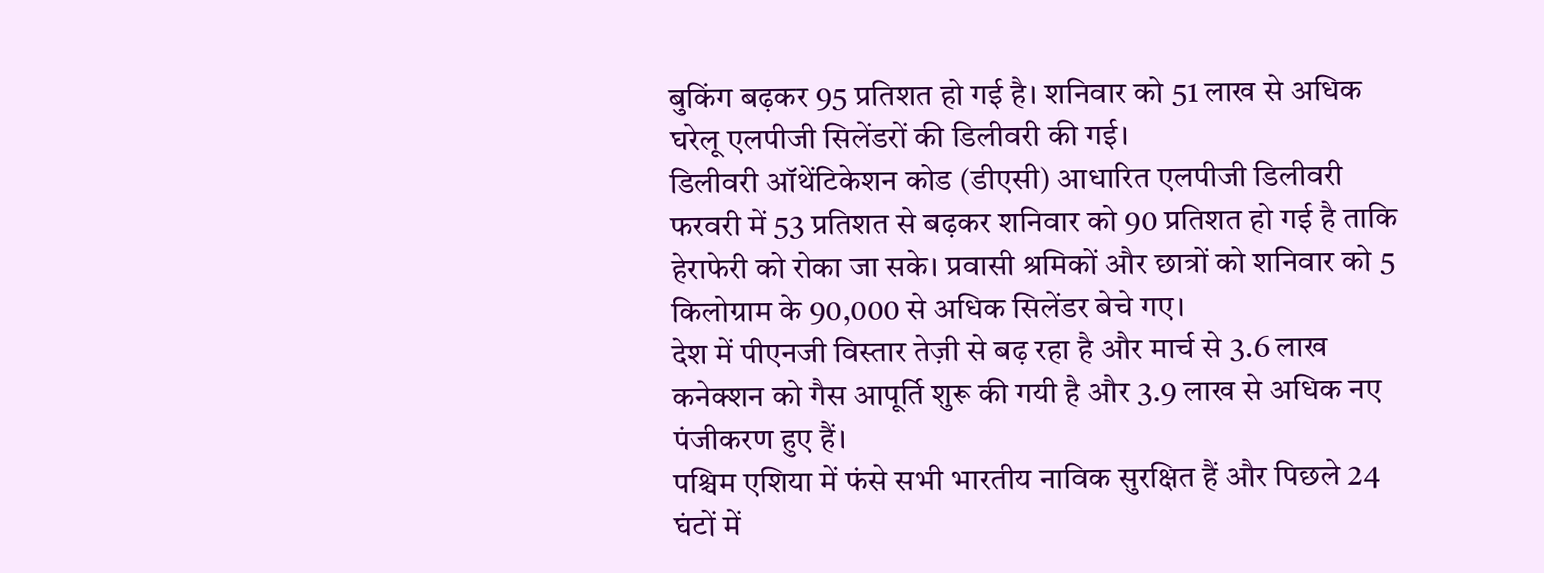बुकिंग बढ़कर 95 प्रतिशत हो गई है। शनिवार को 51 लाख से अधिक घरेलू एलपीजी सिलेंडरों की डिलीवरी की गई।
डिलीवरी ऑथेंटिकेशन कोड (डीएसी) आधारित एलपीजी डिलीवरी फरवरी में 53 प्रतिशत से बढ़कर शनिवार को 90 प्रतिशत हो गई है ताकि हेराफेरी को रोका जा सके। प्रवासी श्रमिकों और छात्रों को शनिवार को 5 किलोग्राम के 90,000 से अधिक सिलेंडर बेचे गए।
देश में पीएनजी विस्तार तेज़ी से बढ़ रहा है और मार्च से 3.6 लाख कनेक्शन को गैस आपूर्ति शुरू की गयी है और 3.9 लाख से अधिक नए पंजीकरण हुए हैं।
पश्चिम एशिया में फंसे सभी भारतीय नाविक सुरक्षित हैं और पिछले 24 घंटों में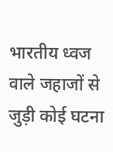भारतीय ध्वज वाले जहाजों से जुड़ी कोई घटना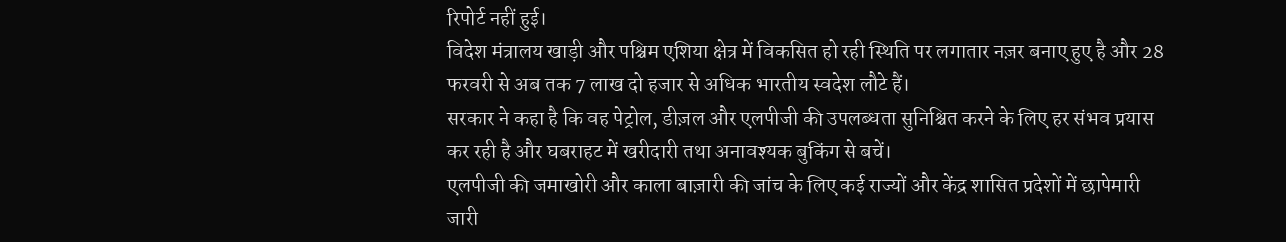रिपोर्ट नहीं हुई।
विदेश मंत्रालय खाड़ी और पश्चिम एशिया क्षेत्र में विकसित हो रही स्थिति पर लगातार नज़र बनाए हुए है और 28 फरवरी से अब तक 7 लाख दो हजार से अधिक भारतीय स्वदेश लौटे हैं।
सरकार ने कहा है कि वह पेट्रोल, डीज़ल और एलपीजी की उपलब्धता सुनिश्चित करने के लिए हर संभव प्रयास कर रही है और घबराहट में खरीदारी तथा अनावश्यक बुकिंग से बचें।
एलपीजी की जमाखोरी और काला बाज़ारी की जांच के लिए कई राज्यों और केंद्र शासित प्रदेशों में छापेमारी जारी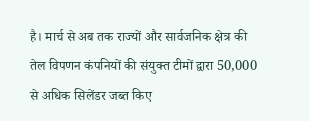है। मार्च से अब तक राज्यों और सार्वजनिक क्षेत्र की तेल विपणन कंपनियों की संयुक्त टीमों द्वारा 50,000 से अधिक सिलेंडर जब्त किए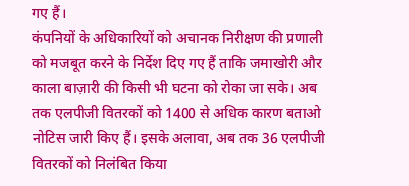गए हैं।
कंपनियों के अधिकारियों को अचानक निरीक्षण की प्रणाली को मजबूत करने के निर्देश दिए गए हैं ताकि जमाखोरी और काला बाज़ारी की किसी भी घटना को रोका जा सके। अब तक एलपीजी वितरकों को 1400 से अधिक कारण बताओ नोटिस जारी किए हैं। इसके अलावा, अब तक 36 एलपीजी वितरकों को निलंबित किया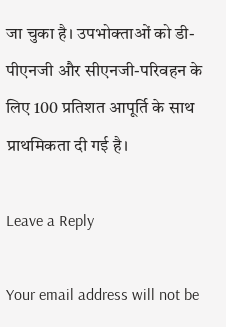जा चुका है। उपभोक्ताओं को डी-पीएनजी और सीएनजी-परिवहन के लिए 100 प्रतिशत आपूर्ति के साथ प्राथमिकता दी गई है।

Leave a Reply

Your email address will not be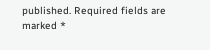published. Required fields are marked *